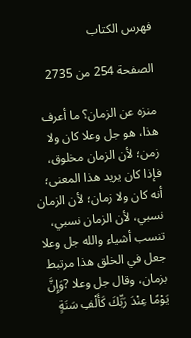فهرس الكتاب

الصفحة 254 من 2735

منزه عن الزمان؟ ما أعرف هذا، هو جل وعلا كان ولا زمن؛ لأن الزمان مخلوق، فإذا كان يريد هذا المعنى؛ أنه كان ولا زمان؛ لأن الزمان نسبي، لأن الزمان نسبي، تنسب أشياء والله جل وعلا جعل في الخلق هذا مرتبط بزمان، وقال جل وعلا ?وَإِنَّ يَوْمًا عِنْدَ رَبِّكَ كَأَلْفِ سَنَةٍ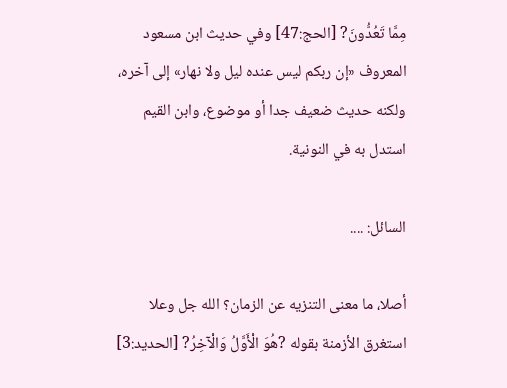مِمَّا تَعُدُّونَ? [الحج:47] وفي حديث ابن مسعود المعروف «إن ربكم ليس عنده ليل ولا نهار» إلى آخره، ولكنه حديث ضعيف جدا أو موضوع، وابن القيم استدل به في النونية.

السائل: ....

أصلا، ما معنى التنزيه عن الزمان؟ الله جل وعلا استغرق الأزمنة بقوله ?هُوَ الْأَوَّلُ وَالْآخِرُ? [الحديد:3]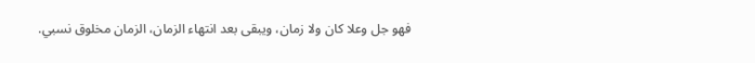فهو جل وعلا كان ولا زمان، ويبقى بعد انتهاء الزمان، الزمان مخلوق نسبي.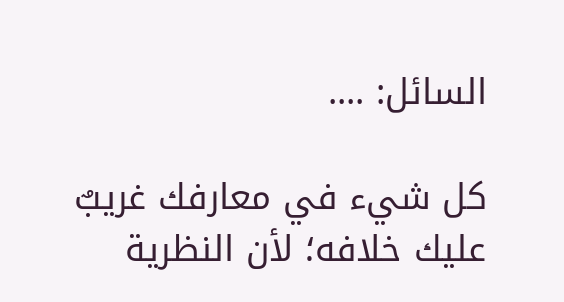السائل: ....

كل شيء في معارفك غريبٌ عليك خلافه؛ لأن النظرية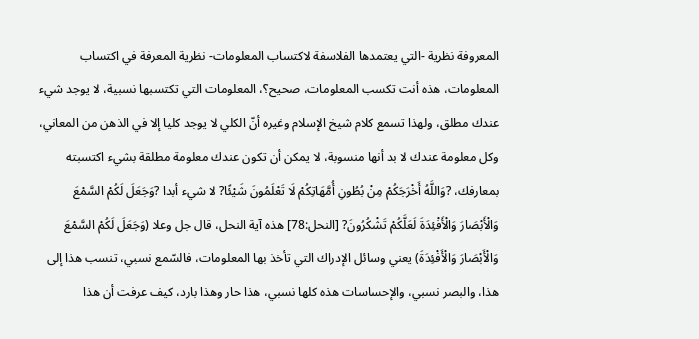المعروفة نظرية -التي يعتمدها الفلاسفة لاكتساب المعلومات- نظرية المعرفة في اكتساب المعلومات، هذه أنت تكسب المعلومات، صحيح؟، المعلومات التي تكتسبها نسبية، لا يوجد شيء عندك مطلق، ولهذا تسمع كلام شيخ الإسلام وغيره أنّ الكلي لا يوجد كليا إلا في الذهن من المعاني، وكل معلومة عندك لا بد أنها منسوبة، لا يمكن أن تكون عندك معلومة مطلقة بشيء اكتسبته بمعارفك، ?وَاللَّهُ أَخْرَجَكُمْ مِنْ بُطُونِ أُمَّهَاتِكُمْ لَا تَعْلَمُونَ شَيْئًا? لا شيء أبدا ?وَجَعَلَ لَكُمْ السَّمْعَ وَالْأَبْصَارَ وَالْأَفْئِدَةَ لَعَلَّكُمْ تَشْكُرُونَ? [النحل:78] هذه آية النحل، قال جل وعلا (وَجَعَلَ لَكُمْ السَّمْعَ وَالْأَبْصَارَ وَالْأَفْئِدَةَ) يعني وسائل الإدراك التي تأخذ بها المعلومات، فالسّمع نسبي، تنسب هذا إلى هذا، والبصر نسبي، والإحساسات هذه كلها نسبي، هذا حار وهذا بارد، كيف عرفت أن هذا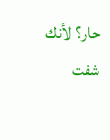حار؟ لأنك شفت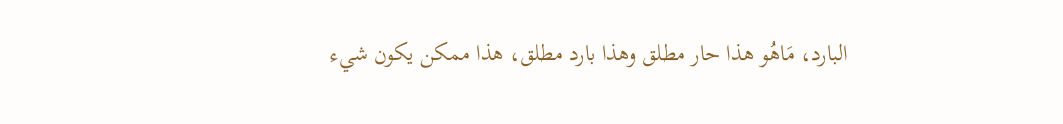البارد، مَاهُو هذا حار مطلق وهذا بارد مطلق، هذا ممكن يكون شيء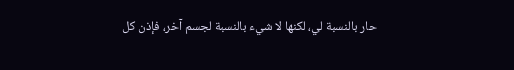حار بالنسبة لي، لكنها لا شيء بالنسبة لجسم آخر، فإذن كل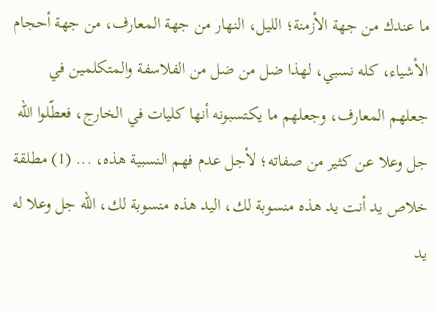ما عندك من جهة الأزمنة؛ الليل، النهار من جهة المعارف، من جهة أحجام الأشياء، كله نسبي، لهذا ضل من ضل من الفلاسفة والمتكلمين في جعلهم المعارف، وجعلهم ما يكتسبونه أنها كليات في الخارج، فعطّلوا الله جل وعلا عن كثير من صفاته؛ لأجل عدم فهم النسبية هذه، ... (1) مطلقة خلاص يد أنت يد هذه منسوبة لك، اليد هذه منسوبة لك، الله جل وعلا له يد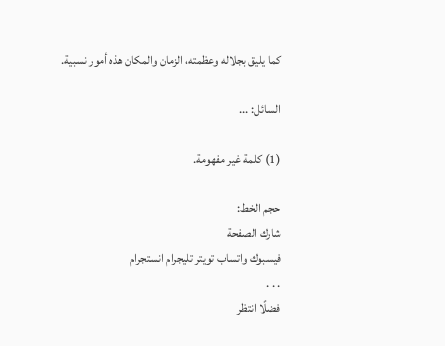كما يليق بجلاله وعظمته، الزمان والمكان هذه أمور نسبية.

السائل: ...

(1) كلمة غير مفهومة.

حجم الخط:
شارك الصفحة
فيسبوك واتساب تويتر تليجرام انستجرام
. . .
فضلًا انتظر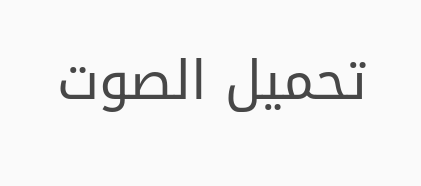تحميل الصوت